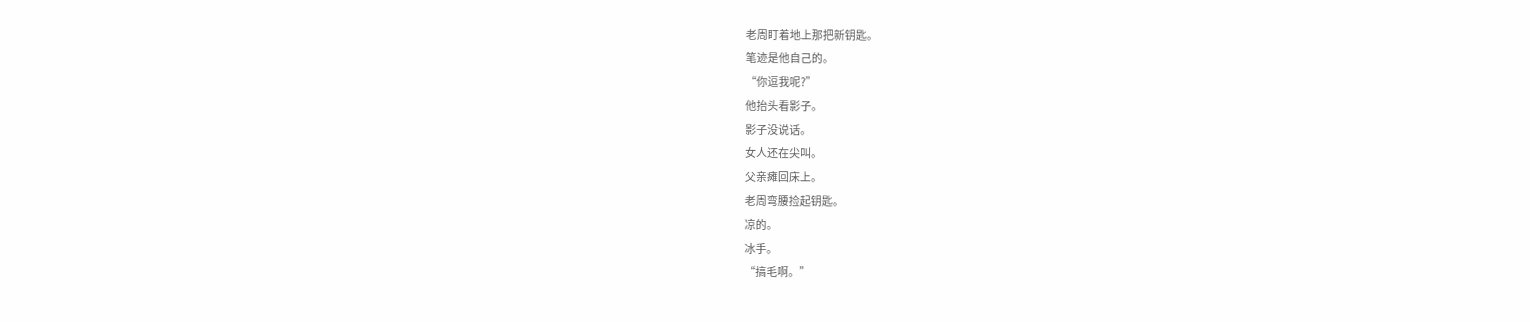老周盯着地上那把新钥匙。
笔迹是他自己的。
“你逗我呢?”
他抬头看影子。
影子没说话。
女人还在尖叫。
父亲瘫回床上。
老周弯腰捡起钥匙。
凉的。
冰手。
“搞毛啊。”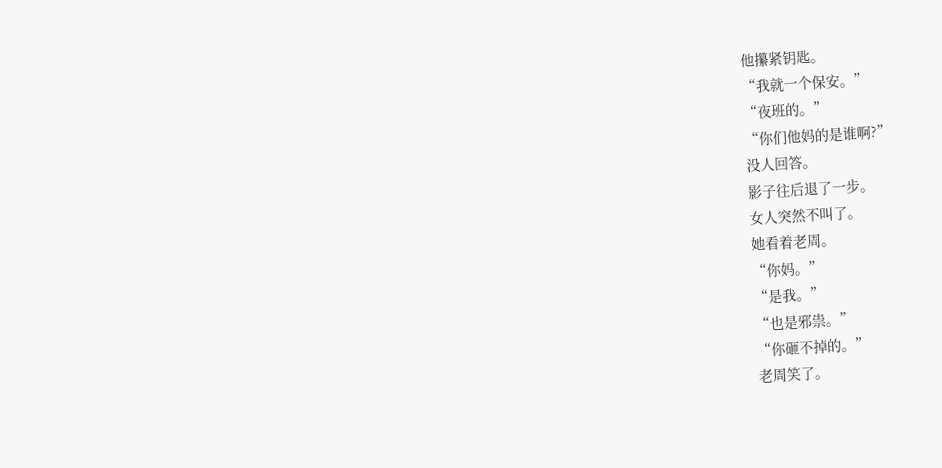他攥紧钥匙。
“我就一个保安。”
“夜班的。”
“你们他妈的是谁啊?”
没人回答。
影子往后退了一步。
女人突然不叫了。
她看着老周。
“你妈。”
“是我。”
“也是邪祟。”
“你砸不掉的。”
老周笑了。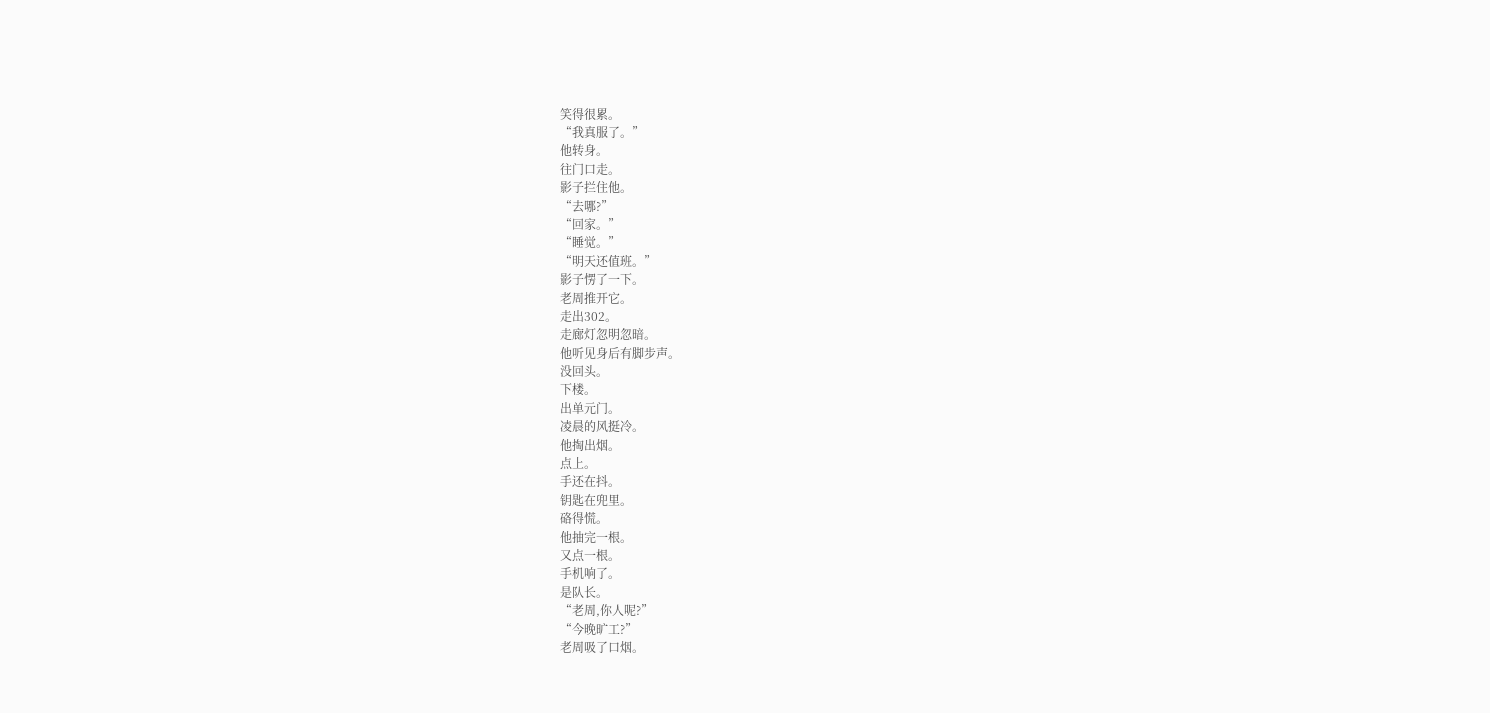笑得很累。
“我真服了。”
他转身。
往门口走。
影子拦住他。
“去哪?”
“回家。”
“睡觉。”
“明天还值班。”
影子愣了一下。
老周推开它。
走出302。
走廊灯忽明忽暗。
他听见身后有脚步声。
没回头。
下楼。
出单元门。
凌晨的风挺冷。
他掏出烟。
点上。
手还在抖。
钥匙在兜里。
硌得慌。
他抽完一根。
又点一根。
手机响了。
是队长。
“老周,你人呢?”
“今晚旷工?”
老周吸了口烟。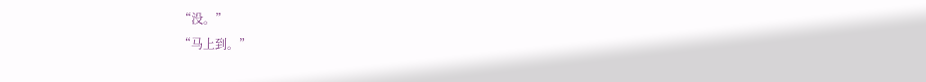“没。”
“马上到。”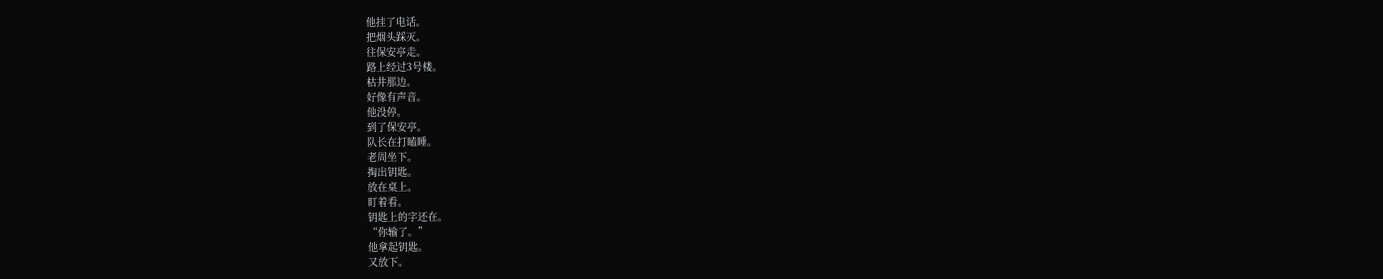他挂了电话。
把烟头踩灭。
往保安亭走。
路上经过3号楼。
枯井那边。
好像有声音。
他没停。
到了保安亭。
队长在打瞌睡。
老周坐下。
掏出钥匙。
放在桌上。
盯着看。
钥匙上的字还在。
“你输了。”
他拿起钥匙。
又放下。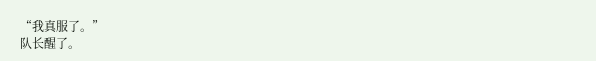“我真服了。”
队长醒了。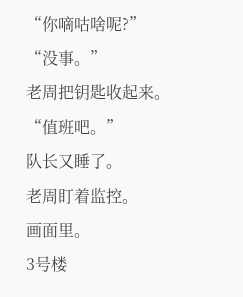“你嘀咕啥呢?”
“没事。”
老周把钥匙收起来。
“值班吧。”
队长又睡了。
老周盯着监控。
画面里。
3号楼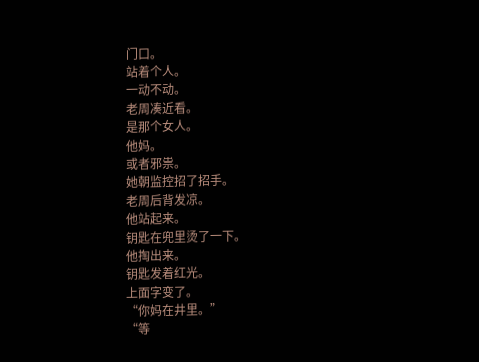门口。
站着个人。
一动不动。
老周凑近看。
是那个女人。
他妈。
或者邪祟。
她朝监控招了招手。
老周后背发凉。
他站起来。
钥匙在兜里烫了一下。
他掏出来。
钥匙发着红光。
上面字变了。
“你妈在井里。”
“等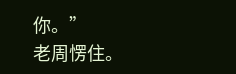你。”
老周愣住。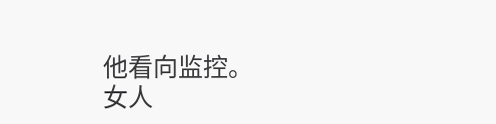他看向监控。
女人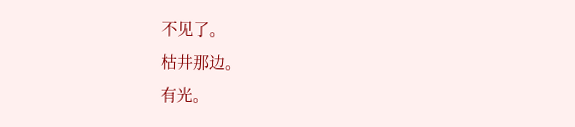不见了。
枯井那边。
有光。